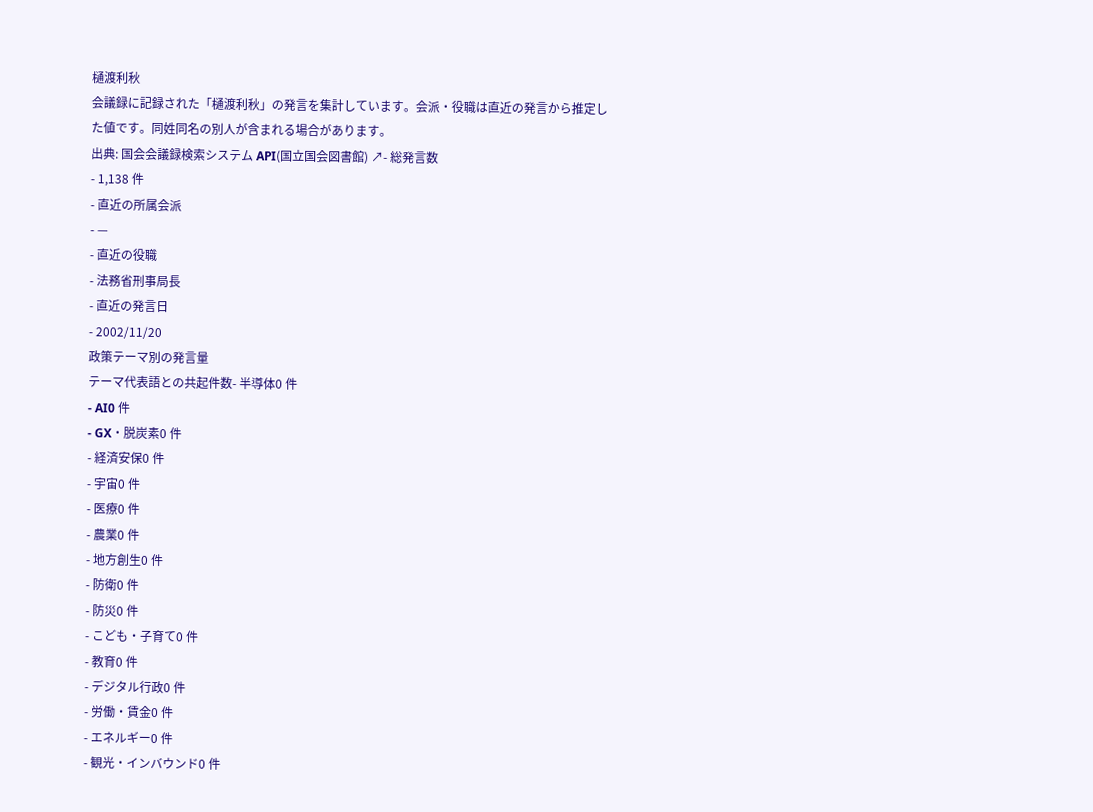樋渡利秋
会議録に記録された「樋渡利秋」の発言を集計しています。会派・役職は直近の発言から推定した値です。同姓同名の別人が含まれる場合があります。
出典: 国会会議録検索システム API(国立国会図書館) ↗- 総発言数
- 1,138 件
- 直近の所属会派
- —
- 直近の役職
- 法務省刑事局長
- 直近の発言日
- 2002/11/20
政策テーマ別の発言量
テーマ代表語との共起件数- 半導体0 件
- AI0 件
- GX・脱炭素0 件
- 経済安保0 件
- 宇宙0 件
- 医療0 件
- 農業0 件
- 地方創生0 件
- 防衛0 件
- 防災0 件
- こども・子育て0 件
- 教育0 件
- デジタル行政0 件
- 労働・賃金0 件
- エネルギー0 件
- 観光・インバウンド0 件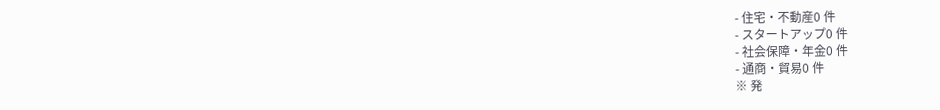- 住宅・不動産0 件
- スタートアップ0 件
- 社会保障・年金0 件
- 通商・貿易0 件
※ 発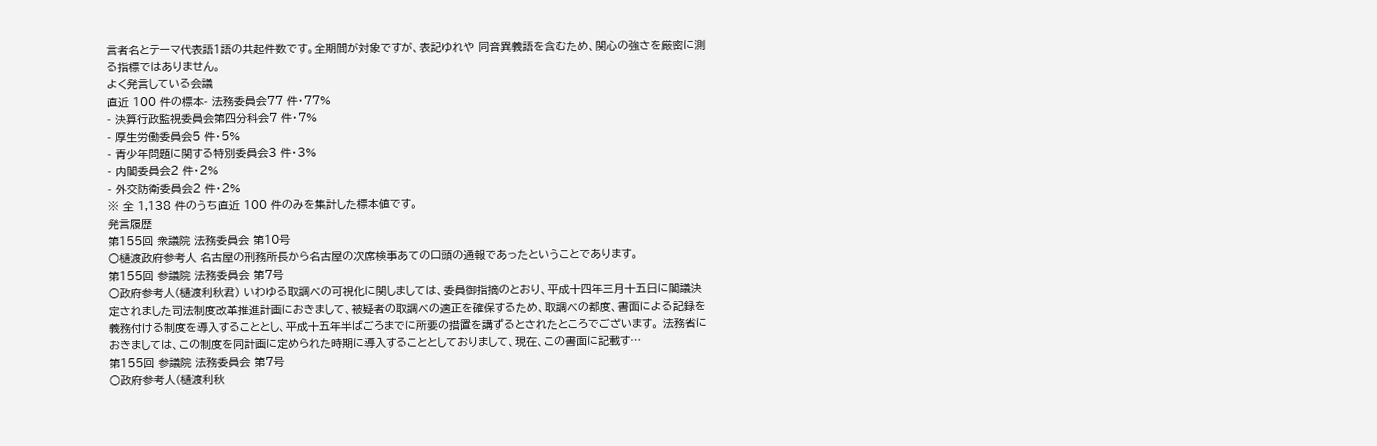言者名とテーマ代表語1語の共起件数です。全期間が対象ですが、表記ゆれや 同音異義語を含むため、関心の強さを厳密に測る指標ではありません。
よく発言している会議
直近 100 件の標本- 法務委員会77 件・77%
- 決算行政監視委員会第四分科会7 件・7%
- 厚生労働委員会5 件・5%
- 青少年問題に関する特別委員会3 件・3%
- 内閣委員会2 件・2%
- 外交防衛委員会2 件・2%
※ 全 1,138 件のうち直近 100 件のみを集計した標本値です。
発言履歴
第155回 衆議院 法務委員会 第10号
○樋渡政府参考人 名古屋の刑務所長から名古屋の次席検事あての口頭の通報であったということであります。
第155回 参議院 法務委員会 第7号
○政府参考人(樋渡利秋君) いわゆる取調べの可視化に関しましては、委員御指摘のとおり、平成十四年三月十五日に閣議決定されました司法制度改革推進計画におきまして、被疑者の取調べの適正を確保するため、取調べの都度、書面による記録を義務付ける制度を導入することとし、平成十五年半ばごろまでに所要の措置を講ずるとされたところでございます。 法務省におきましては、この制度を同計画に定められた時期に導入することとしておりまして、現在、この書面に記載す…
第155回 参議院 法務委員会 第7号
○政府参考人(樋渡利秋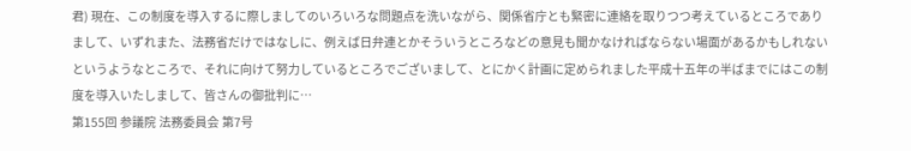君) 現在、この制度を導入するに際しましてのいろいろな問題点を洗いながら、関係省庁とも緊密に連絡を取りつつ考えているところでありまして、いずれまた、法務省だけではなしに、例えば日弁連とかそういうところなどの意見も聞かなければならない場面があるかもしれないというようなところで、それに向けて努力しているところでございまして、とにかく計画に定められました平成十五年の半ばまでにはこの制度を導入いたしまして、皆さんの御批判に…
第155回 参議院 法務委員会 第7号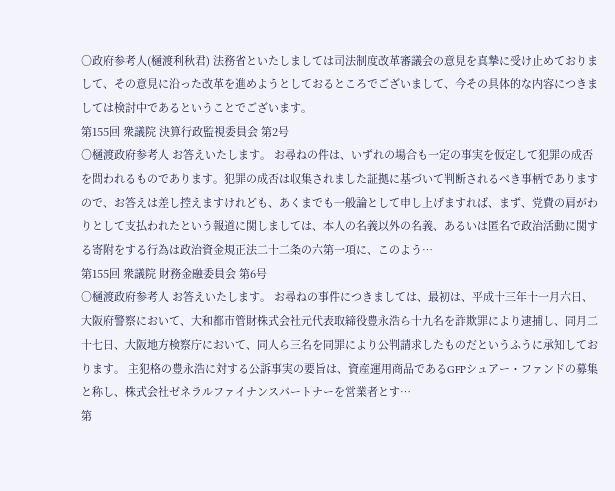○政府参考人(樋渡利秋君) 法務省といたしましては司法制度改革審議会の意見を真摯に受け止めておりまして、その意見に沿った改革を進めようとしておるところでございまして、今その具体的な内容につきましては検討中であるということでございます。
第155回 衆議院 決算行政監視委員会 第2号
○樋渡政府参考人 お答えいたします。 お尋ねの件は、いずれの場合も一定の事実を仮定して犯罪の成否を問われるものであります。犯罪の成否は収集されました証拠に基づいて判断されるべき事柄でありますので、お答えは差し控えますけれども、あくまでも一般論として申し上げますれば、まず、党費の肩がわりとして支払われたという報道に関しましては、本人の名義以外の名義、あるいは匿名で政治活動に関する寄附をする行為は政治資金規正法二十二条の六第一項に、このよう…
第155回 衆議院 財務金融委員会 第6号
○樋渡政府参考人 お答えいたします。 お尋ねの事件につきましては、最初は、平成十三年十一月六日、大阪府警察において、大和都市管財株式会社元代表取締役豊永浩ら十九名を詐欺罪により逮捕し、同月二十七日、大阪地方検察庁において、同人ら三名を同罪により公判請求したものだというふうに承知しております。 主犯格の豊永浩に対する公訴事実の要旨は、資産運用商品であるGFPシュアー・ファンドの募集と称し、株式会社ゼネラルファイナンスパートナーを営業者とす…
第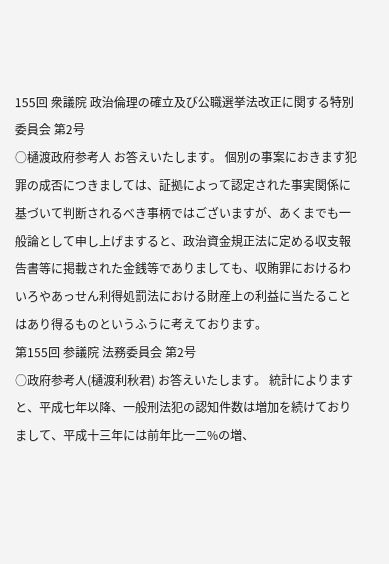155回 衆議院 政治倫理の確立及び公職選挙法改正に関する特別委員会 第2号
○樋渡政府参考人 お答えいたします。 個別の事案におきます犯罪の成否につきましては、証拠によって認定された事実関係に基づいて判断されるべき事柄ではございますが、あくまでも一般論として申し上げますると、政治資金規正法に定める収支報告書等に掲載された金銭等でありましても、収賄罪におけるわいろやあっせん利得処罰法における財産上の利益に当たることはあり得るものというふうに考えております。
第155回 参議院 法務委員会 第2号
○政府参考人(樋渡利秋君) お答えいたします。 統計によりますと、平成七年以降、一般刑法犯の認知件数は増加を続けておりまして、平成十三年には前年比一二%の増、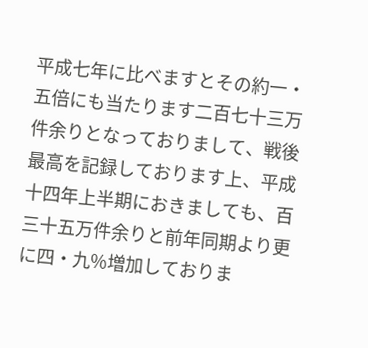平成七年に比べますとその約一・五倍にも当たります二百七十三万件余りとなっておりまして、戦後最高を記録しております上、平成十四年上半期におきましても、百三十五万件余りと前年同期より更に四・九%増加しておりま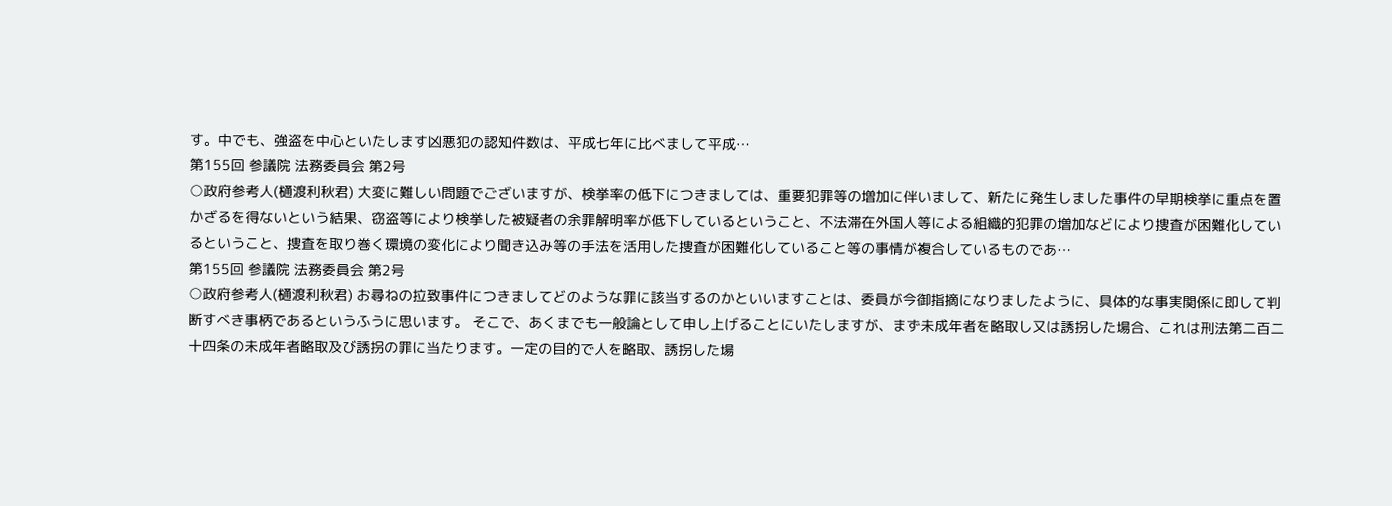す。中でも、強盗を中心といたします凶悪犯の認知件数は、平成七年に比べまして平成…
第155回 参議院 法務委員会 第2号
○政府参考人(樋渡利秋君) 大変に難しい問題でございますが、検挙率の低下につきましては、重要犯罪等の増加に伴いまして、新たに発生しました事件の早期検挙に重点を置かざるを得ないという結果、窃盗等により検挙した被疑者の余罪解明率が低下しているということ、不法滞在外国人等による組織的犯罪の増加などにより捜査が困難化しているということ、捜査を取り巻く環境の変化により聞き込み等の手法を活用した捜査が困難化していること等の事情が複合しているものであ…
第155回 参議院 法務委員会 第2号
○政府参考人(樋渡利秋君) お尋ねの拉致事件につきましてどのような罪に該当するのかといいますことは、委員が今御指摘になりましたように、具体的な事実関係に即して判断すべき事柄であるというふうに思います。 そこで、あくまでも一般論として申し上げることにいたしますが、まず未成年者を略取し又は誘拐した場合、これは刑法第二百二十四条の未成年者略取及び誘拐の罪に当たります。一定の目的で人を略取、誘拐した場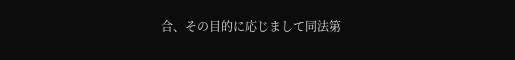合、その目的に応じまして同法第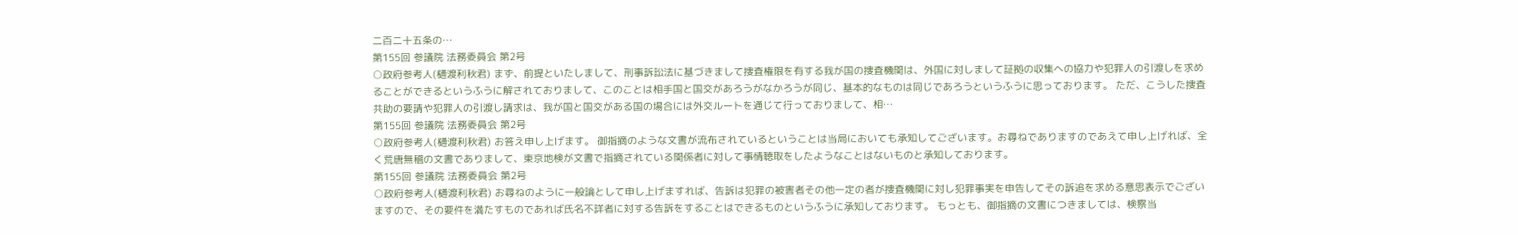二百二十五条の…
第155回 参議院 法務委員会 第2号
○政府参考人(樋渡利秋君) まず、前提といたしまして、刑事訴訟法に基づきまして捜査権限を有する我が国の捜査機関は、外国に対しまして証拠の収集への協力や犯罪人の引渡しを求めることができるというふうに解されておりまして、このことは相手国と国交があろうがなかろうが同じ、基本的なものは同じであろうというふうに思っております。 ただ、こうした捜査共助の要請や犯罪人の引渡し請求は、我が国と国交がある国の場合には外交ルートを通じて行っておりまして、相…
第155回 参議院 法務委員会 第2号
○政府参考人(樋渡利秋君) お答え申し上げます。 御指摘のような文書が流布されているということは当局においても承知してございます。お尋ねでありますのであえて申し上げれば、全く荒唐無稽の文書でありまして、東京地検が文書で指摘されている関係者に対して事情聴取をしたようなことはないものと承知しております。
第155回 参議院 法務委員会 第2号
○政府参考人(樋渡利秋君) お尋ねのように一般論として申し上げますれば、告訴は犯罪の被害者その他一定の者が捜査機関に対し犯罪事実を申告してその訴追を求める意思表示でございますので、その要件を満たすものであれば氏名不詳者に対する告訴をすることはできるものというふうに承知しております。 もっとも、御指摘の文書につきましては、検察当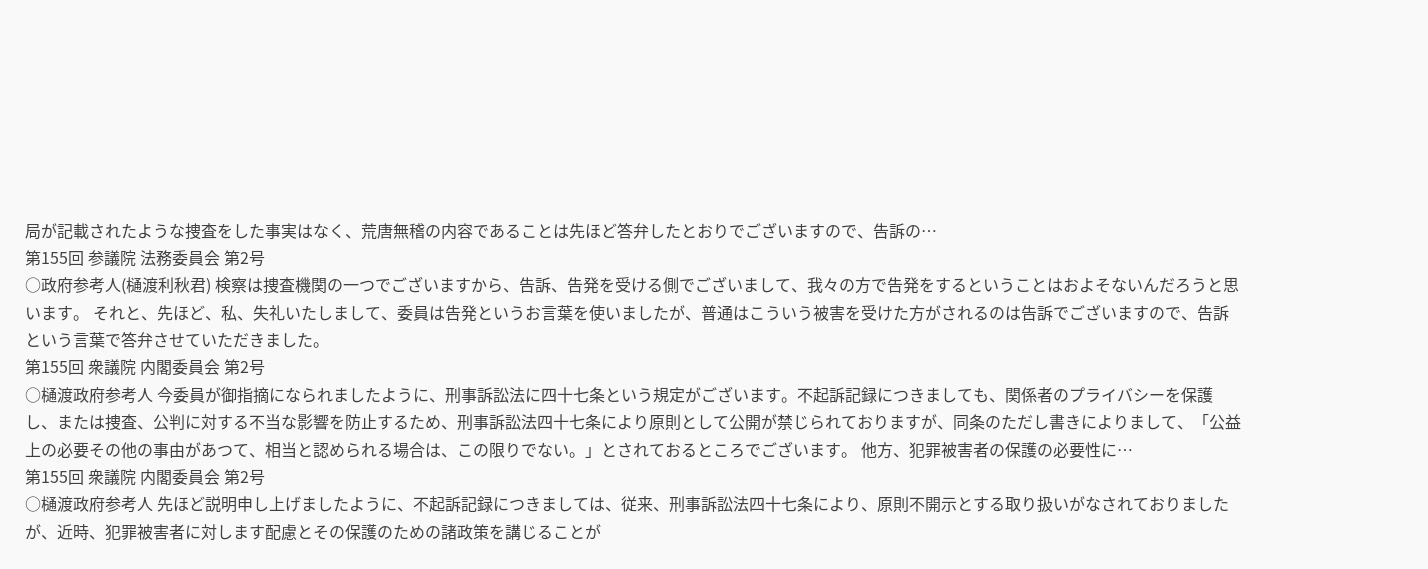局が記載されたような捜査をした事実はなく、荒唐無稽の内容であることは先ほど答弁したとおりでございますので、告訴の…
第155回 参議院 法務委員会 第2号
○政府参考人(樋渡利秋君) 検察は捜査機関の一つでございますから、告訴、告発を受ける側でございまして、我々の方で告発をするということはおよそないんだろうと思います。 それと、先ほど、私、失礼いたしまして、委員は告発というお言葉を使いましたが、普通はこういう被害を受けた方がされるのは告訴でございますので、告訴という言葉で答弁させていただきました。
第155回 衆議院 内閣委員会 第2号
○樋渡政府参考人 今委員が御指摘になられましたように、刑事訴訟法に四十七条という規定がございます。不起訴記録につきましても、関係者のプライバシーを保護し、または捜査、公判に対する不当な影響を防止するため、刑事訴訟法四十七条により原則として公開が禁じられておりますが、同条のただし書きによりまして、「公益上の必要その他の事由があつて、相当と認められる場合は、この限りでない。」とされておるところでございます。 他方、犯罪被害者の保護の必要性に…
第155回 衆議院 内閣委員会 第2号
○樋渡政府参考人 先ほど説明申し上げましたように、不起訴記録につきましては、従来、刑事訴訟法四十七条により、原則不開示とする取り扱いがなされておりましたが、近時、犯罪被害者に対します配慮とその保護のための諸政策を講じることが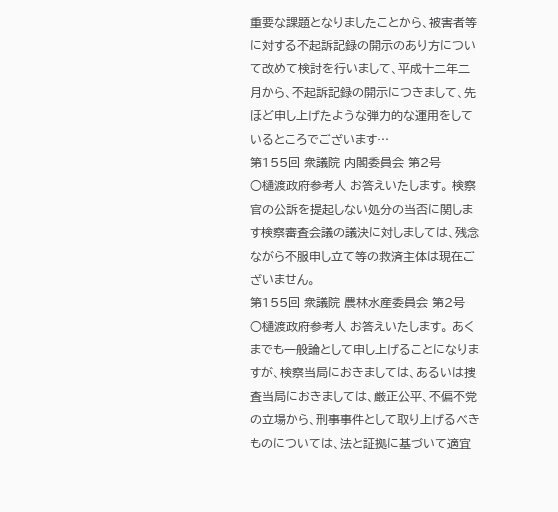重要な課題となりましたことから、被害者等に対する不起訴記録の開示のあり方について改めて検討を行いまして、平成十二年二月から、不起訴記録の開示につきまして、先ほど申し上げたような弾力的な運用をしているところでございます…
第155回 衆議院 内閣委員会 第2号
○樋渡政府参考人 お答えいたします。 検察官の公訴を提起しない処分の当否に関します検察審査会議の議決に対しましては、残念ながら不服申し立て等の救済主体は現在ございません。
第155回 衆議院 農林水産委員会 第2号
○樋渡政府参考人 お答えいたします。 あくまでも一般論として申し上げることになりますが、検察当局におきましては、あるいは捜査当局におきましては、厳正公平、不偏不党の立場から、刑事事件として取り上げるべきものについては、法と証拠に基づいて適宜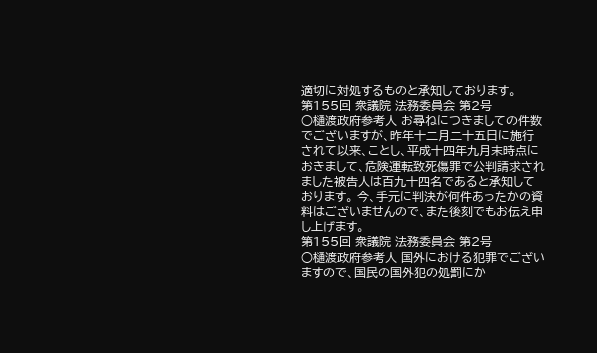適切に対処するものと承知しております。
第155回 衆議院 法務委員会 第2号
○樋渡政府参考人 お尋ねにつきましての件数でございますが、昨年十二月二十五日に施行されて以来、ことし、平成十四年九月末時点におきまして、危険運転致死傷罪で公判請求されました被告人は百九十四名であると承知しております。 今、手元に判決が何件あったかの資料はございませんので、また後刻でもお伝え申し上げます。
第155回 衆議院 法務委員会 第2号
○樋渡政府参考人 国外における犯罪でございますので、国民の国外犯の処罰にか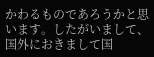かわるものであろうかと思います。したがいまして、国外におきまして国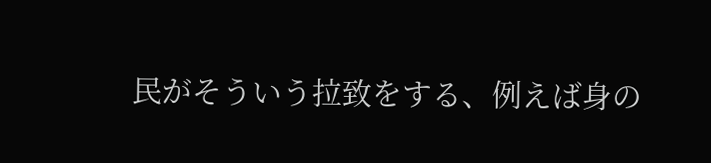民がそういう拉致をする、例えば身の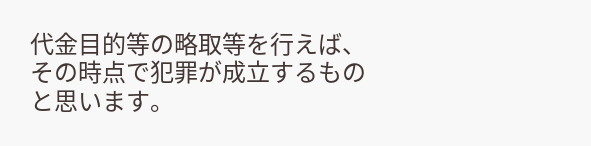代金目的等の略取等を行えば、その時点で犯罪が成立するものと思います。